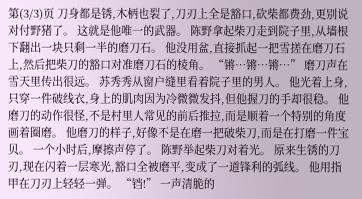第(3/3)页 刀身都是锈,木柄也裂了,刀刃上全是豁口,砍柴都费劲,更别说对付野猪了。 这就是他唯一的武器。 陈野拿起柴刀走到院子里,从墙根下翻出一块只剩一半的磨刀石。 他没用盆,直接抓起一把雪搓在磨刀石上,然后把柴刀的豁口对准磨刀石的棱角。 “锵…锵…锵…” 磨刀声在雪天里传出很远。 苏秀秀从窗户缝里看着院子里的男人。 他光着上身,只穿一件破线衣,身上的肌肉因为冷微微发抖,但他握刀的手却很稳。 他磨刀的动作很怪,不是村里人常见的前后推拉,而是顺着一个特别的角度画着圈磨。 他磨刀的样子,好像不是在磨一把破柴刀,而是在打磨一件宝贝。 一个小时后,摩擦声停了。 陈野举起柴刀对着光。 原来生锈的刀刃,现在闪着一层寒光,豁口全被磨平,变成了一道锋利的弧线。 他用指甲在刀刃上轻轻一弹。 “铛!” 一声清脆的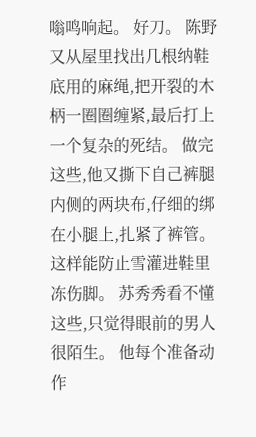嗡鸣响起。 好刀。 陈野又从屋里找出几根纳鞋底用的麻绳,把开裂的木柄一圈圈缠紧,最后打上一个复杂的死结。 做完这些,他又撕下自己裤腿内侧的两块布,仔细的绑在小腿上,扎紧了裤管。 这样能防止雪灌进鞋里冻伤脚。 苏秀秀看不懂这些,只觉得眼前的男人很陌生。 他每个准备动作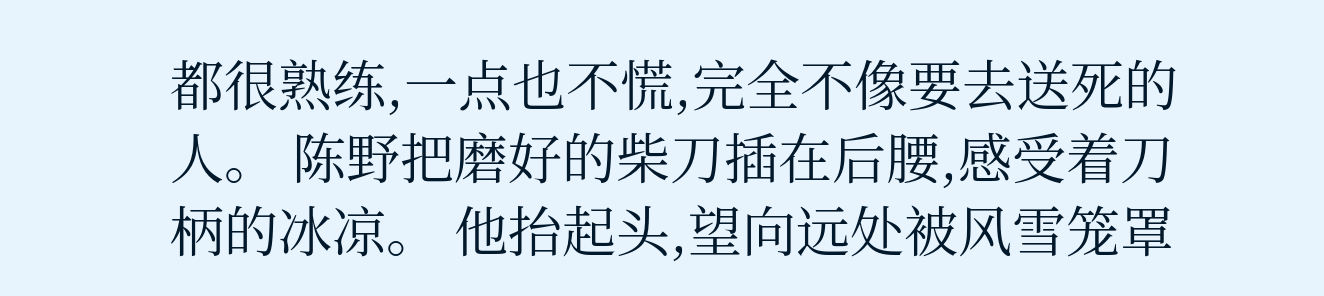都很熟练,一点也不慌,完全不像要去送死的人。 陈野把磨好的柴刀插在后腰,感受着刀柄的冰凉。 他抬起头,望向远处被风雪笼罩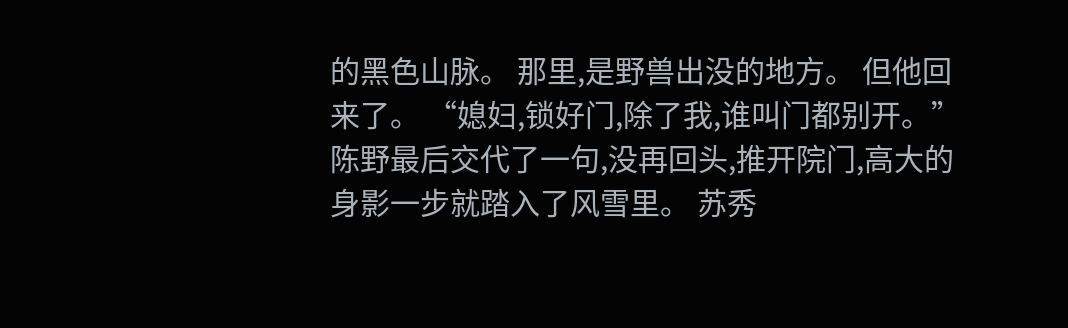的黑色山脉。 那里,是野兽出没的地方。 但他回来了。 “媳妇,锁好门,除了我,谁叫门都别开。” 陈野最后交代了一句,没再回头,推开院门,高大的身影一步就踏入了风雪里。 苏秀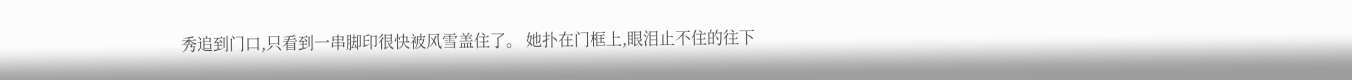秀追到门口,只看到一串脚印很快被风雪盖住了。 她扑在门框上,眼泪止不住的往下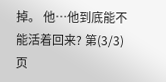掉。 他…他到底能不能活着回来? 第(3/3)页